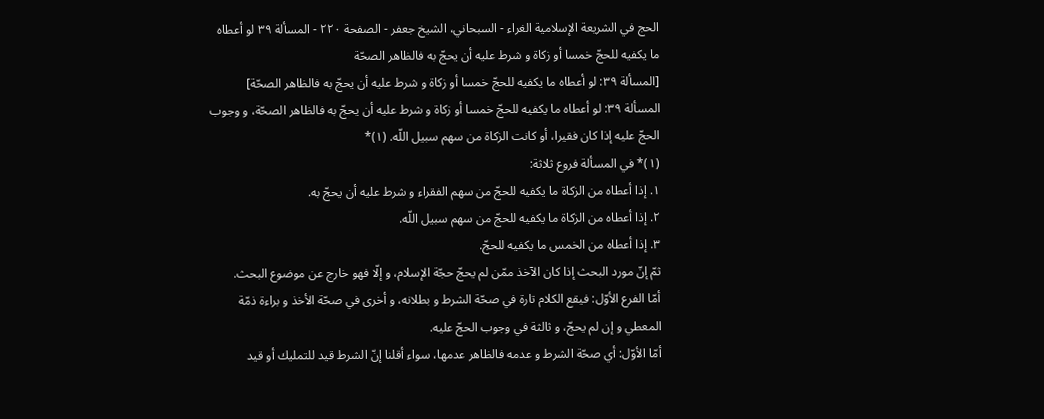الحج في الشريعة الإسلامية الغراء - السبحاني، الشيخ جعفر - الصفحة ٢٢٠ - المسألة ٣٩ لو أعطاه ما يكفيه للحجّ خمسا أو زكاة و شرط عليه أن يحجّ به فالظاهر الصحّة
[المسألة ٣٩: لو أعطاه ما يكفيه للحجّ خمسا أو زكاة و شرط عليه أن يحجّ به فالظاهر الصحّة]
المسألة ٣٩: لو أعطاه ما يكفيه للحجّ خمسا أو زكاة و شرط عليه أن يحجّ به فالظاهر الصحّة، و وجوب الحجّ عليه إذا كان فقيرا، أو كانت الزكاة من سهم سبيل اللّه. (١)*
(١)* في المسألة فروع ثلاثة:
١. إذا أعطاه من الزكاة ما يكفيه للحجّ من سهم الفقراء و شرط عليه أن يحجّ به.
٢. إذا أعطاه من الزكاة ما يكفيه للحجّ من سهم سبيل اللّه.
٣. إذا أعطاه من الخمس ما يكفيه للحجّ.
ثمّ إنّ مورد البحث إذا كان الآخذ ممّن لم يحجّ حجّة الإسلام، و إلّا فهو خارج عن موضوع البحث.
أمّا الفرع الأوّل: فيقع الكلام تارة في صحّة الشرط و بطلانه، و أخرى في صحّة الأخذ و براءة ذمّة المعطي و إن لم يحجّ، و ثالثة في وجوب الحجّ عليه.
أمّا الأوّل: أي صحّة الشرط و عدمه فالظاهر عدمها، سواء أقلنا إنّ الشرط قيد للتمليك أو قيد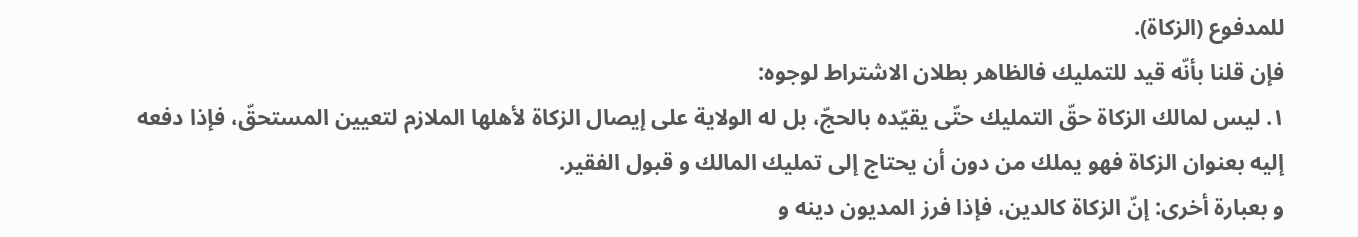للمدفوع (الزكاة).
فإن قلنا بأنّه قيد للتمليك فالظاهر بطلان الاشتراط لوجوه:
١. ليس لمالك الزكاة حقّ التمليك حتّى يقيّده بالحجّ، بل له الولاية على إيصال الزكاة لأهلها الملازم لتعيين المستحقّ، فإذا دفعه إليه بعنوان الزكاة فهو يملك من دون أن يحتاج إلى تمليك المالك و قبول الفقير.
و بعبارة أخرى: إنّ الزكاة كالدين، فإذا فرز المديون دينه و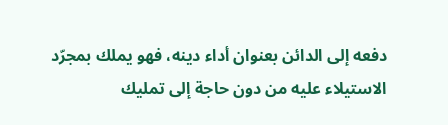دفعه إلى الدائن بعنوان أداء دينه، فهو يملك بمجرّد الاستيلاء عليه من دون حاجة إلى تمليك